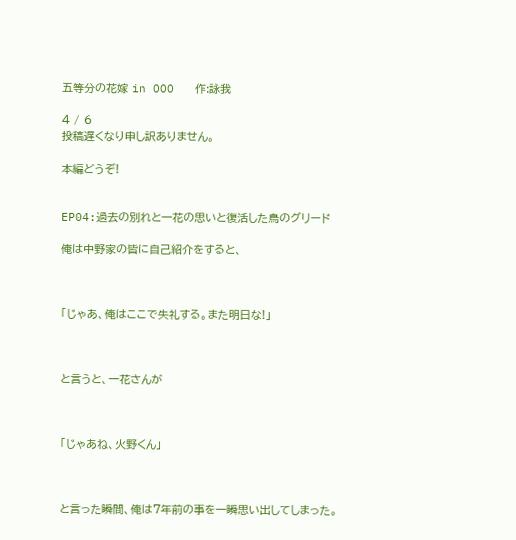五等分の花嫁 in OOO   作:詠我

4 / 6
投稿遅くなり申し訳ありません。

本編どうぞ!


EP04:過去の別れと一花の思いと復活した鳥のグリード

俺は中野家の皆に自己紹介をすると、



「じゃあ、俺はここで失礼する。また明日な!」



と言うと、一花さんが



「じゃあね、火野くん」



と言った瞬間、俺は7年前の事を一瞬思い出してしまった。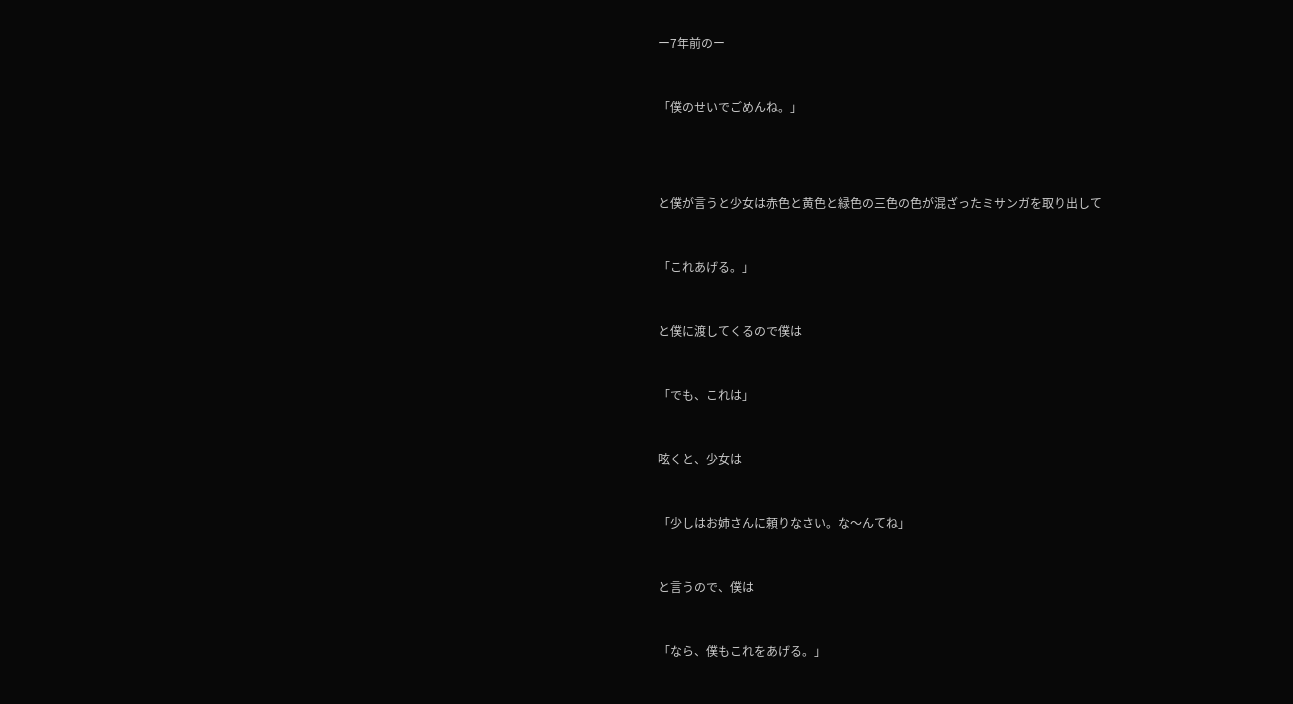ー7年前のー



「僕のせいでごめんね。」





と僕が言うと少女は赤色と黄色と緑色の三色の色が混ざったミサンガを取り出して



「これあげる。」



と僕に渡してくるので僕は



「でも、これは」



呟くと、少女は



「少しはお姉さんに頼りなさい。な〜んてね」



と言うので、僕は



「なら、僕もこれをあげる。」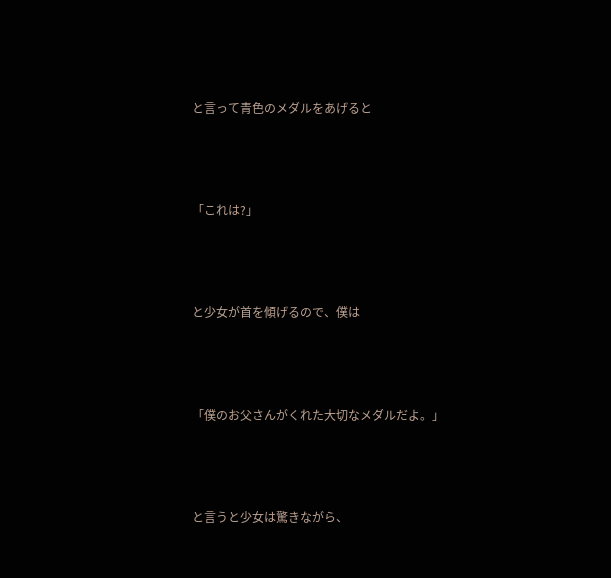と言って青色のメダルをあげると



「これは?」



と少女が首を傾げるので、僕は



「僕のお父さんがくれた大切なメダルだよ。」



と言うと少女は驚きながら、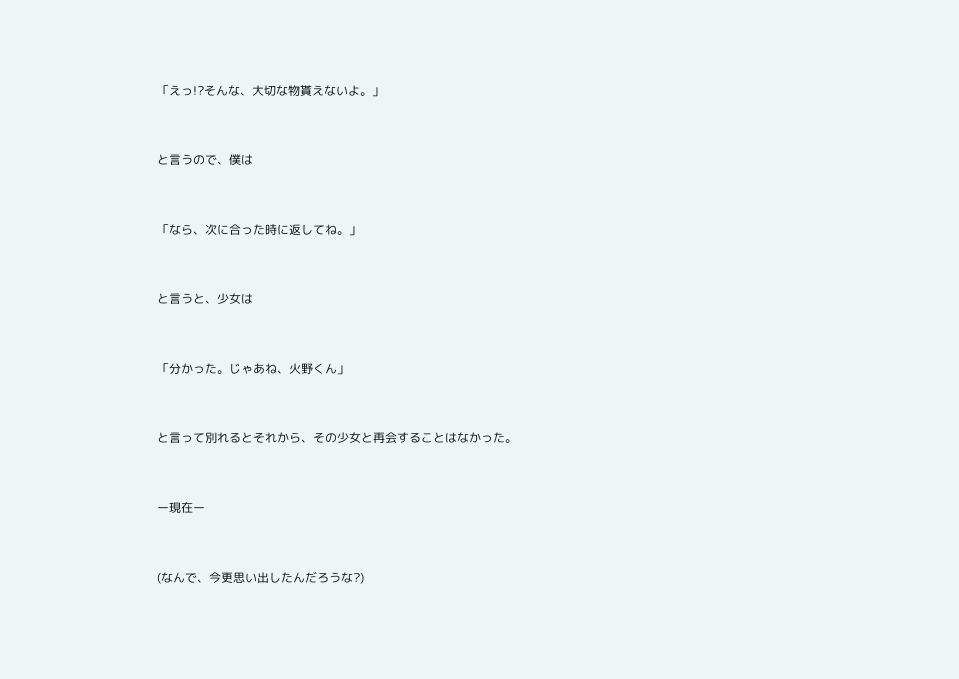「えっ!?そんな、大切な物貰えないよ。」



と言うので、僕は



「なら、次に合った時に返してね。」



と言うと、少女は



「分かった。じゃあね、火野くん」



と言って別れるとそれから、その少女と再会することはなかった。



ー現在ー



(なんで、今更思い出したんだろうな?)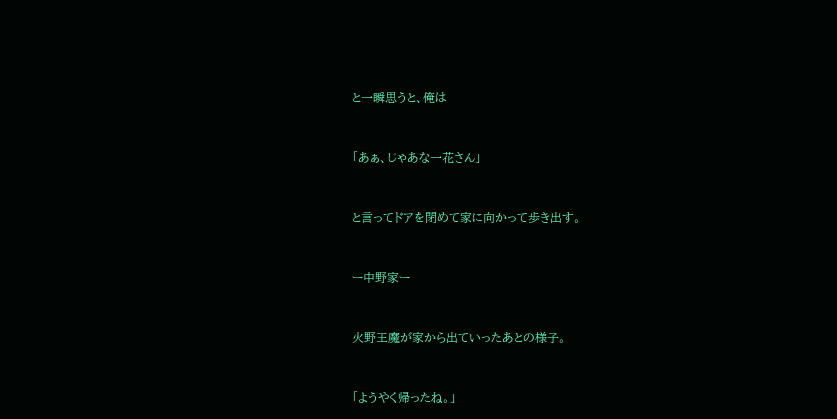と一瞬思うと、俺は



「あぁ、じゃあな一花さん」



と言ってドアを閉めて家に向かって歩き出す。



ー中野家ー



火野王魔が家から出ていったあとの様子。



「ようやく帰ったね。」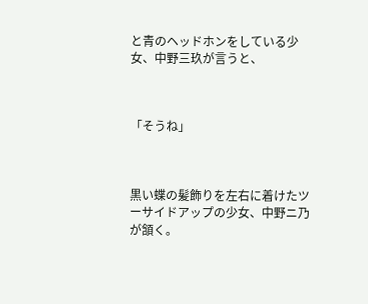と青のヘッドホンをしている少女、中野三玖が言うと、



「そうね」



黒い蝶の髪飾りを左右に着けたツーサイドアップの少女、中野ニ乃が頷く。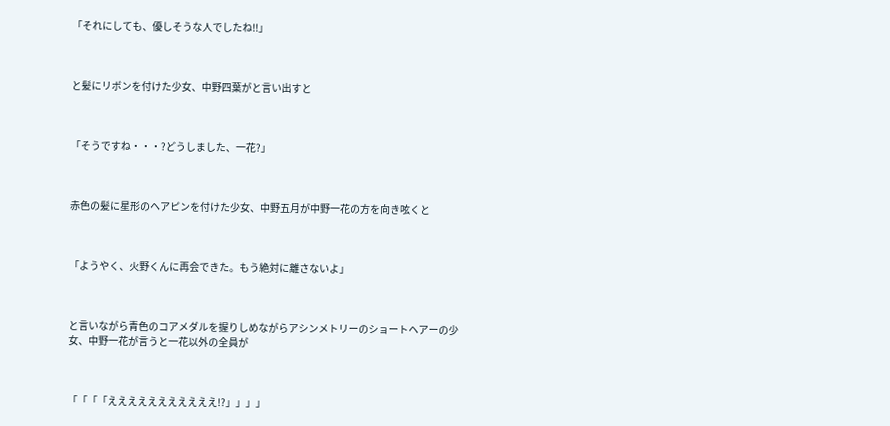「それにしても、優しそうな人でしたね!!」



と髪にリボンを付けた少女、中野四葉がと言い出すと



「そうですね・・・?どうしました、一花?」



赤色の髪に星形のヘアピンを付けた少女、中野五月が中野一花の方を向き呟くと



「ようやく、火野くんに再会できた。もう絶対に離さないよ」



と言いながら青色のコアメダルを握りしめながらアシンメトリーのショートヘアーの少女、中野一花が言うと一花以外の全員が



「「「「えええええええええええ!?」」」」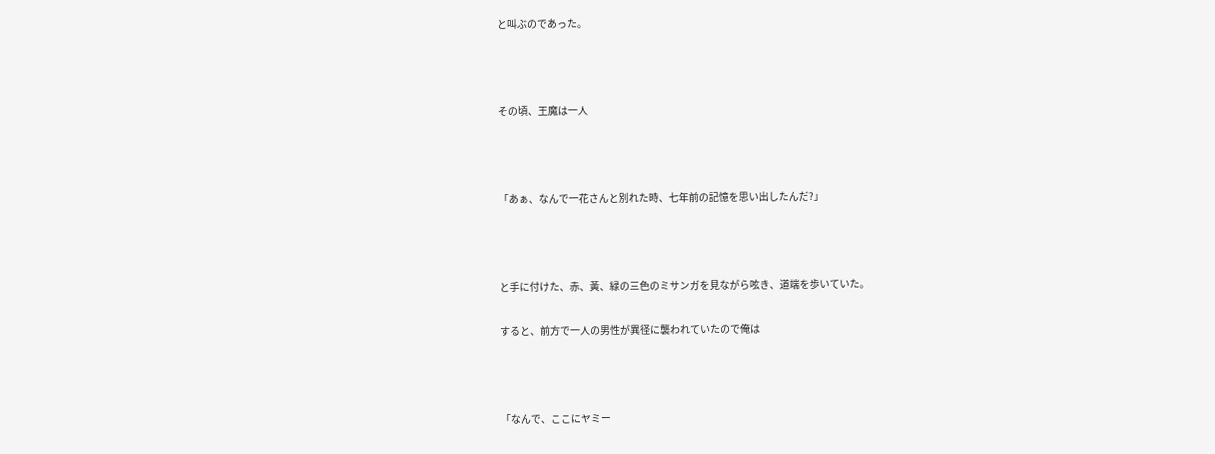と叫ぶのであった。



その頃、王魔は一人



「あぁ、なんで一花さんと別れた時、七年前の記憶を思い出したんだ?」



と手に付けた、赤、黃、緑の三色のミサンガを見ながら呟き、道端を歩いていた。

すると、前方で一人の男性が異径に襲われていたので俺は



「なんで、ここにヤミー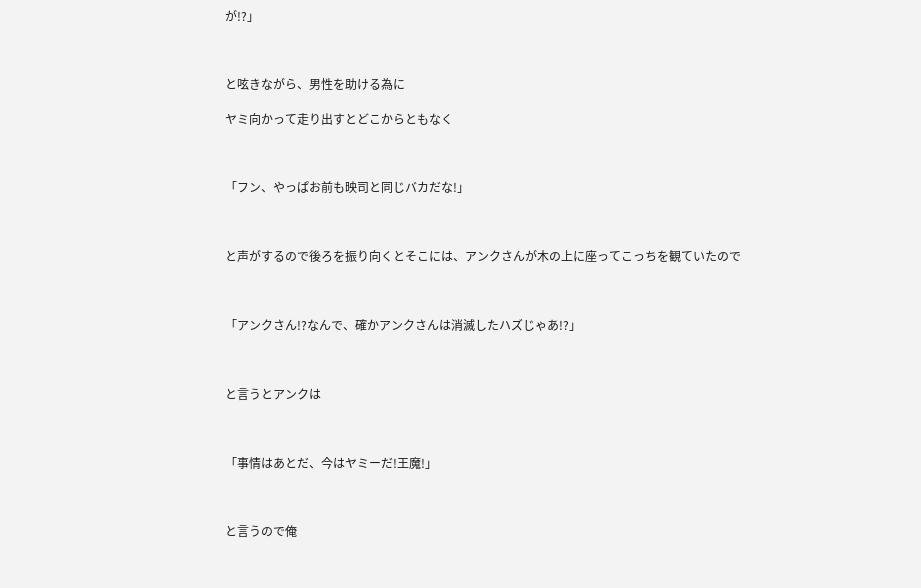が!?」



と呟きながら、男性を助ける為に

ヤミ向かって走り出すとどこからともなく



「フン、やっぱお前も映司と同じバカだな!」



と声がするので後ろを振り向くとそこには、アンクさんが木の上に座ってこっちを観ていたので



「アンクさん!?なんで、確かアンクさんは消滅したハズじゃあ!?」



と言うとアンクは



「事情はあとだ、今はヤミーだ!王魔!」



と言うので俺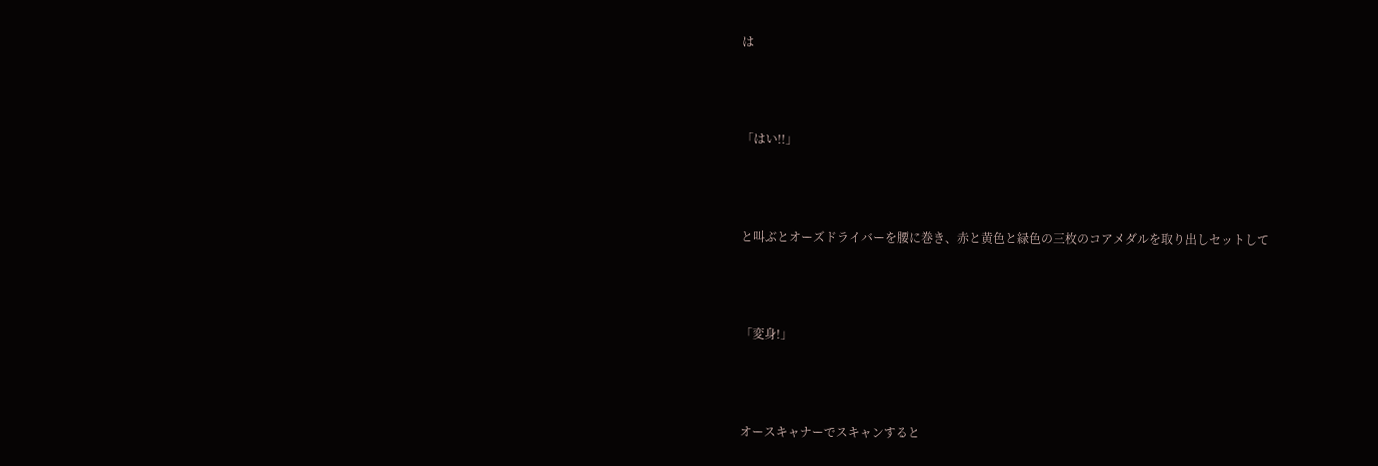は



「はい!!」



と叫ぶとオーズドライバーを腰に巻き、赤と黄色と緑色の三枚のコアメダルを取り出しセットして



「変身!」



オースキャナーでスキャンすると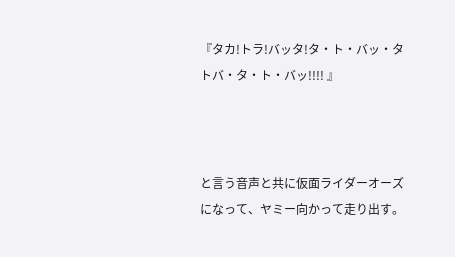『タカ!トラ!バッタ!タ・ト・バッ・タトバ・タ・ト・バッ!!!! 』



と言う音声と共に仮面ライダーオーズになって、ヤミー向かって走り出す。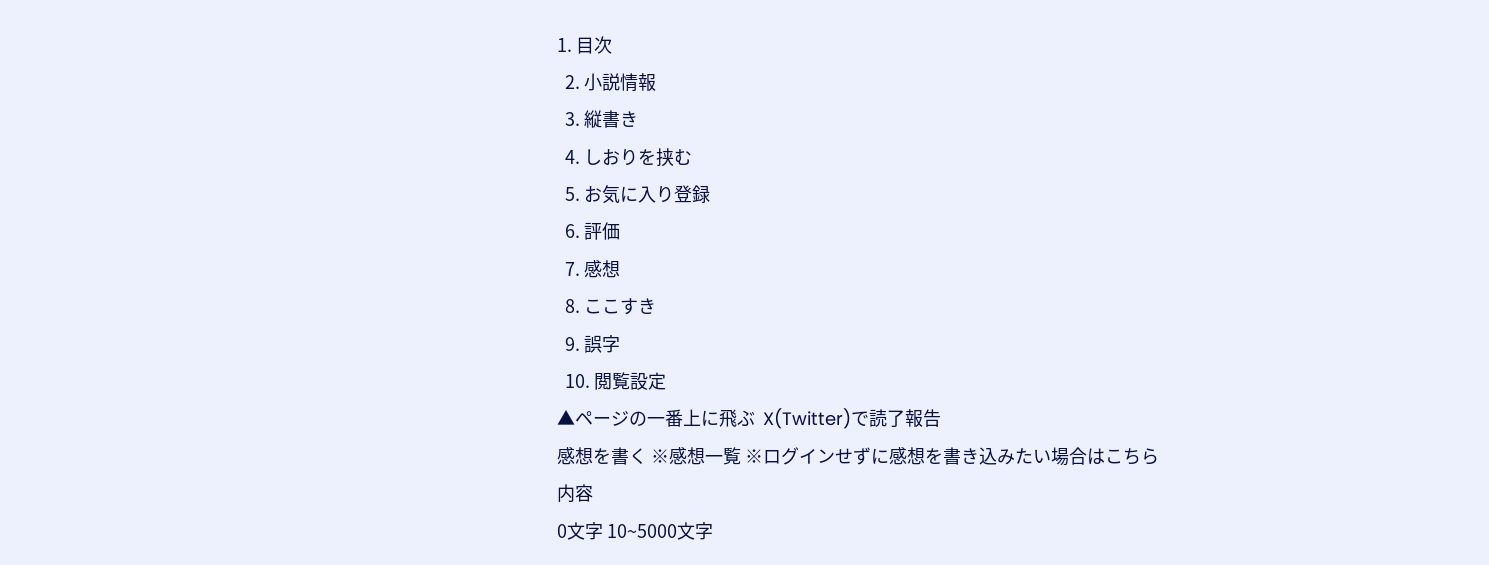1. 目次
  2. 小説情報
  3. 縦書き
  4. しおりを挟む
  5. お気に入り登録
  6. 評価
  7. 感想
  8. ここすき
  9. 誤字
  10. 閲覧設定
▲ページの一番上に飛ぶ  X(Twitter)で読了報告
感想を書く ※感想一覧 ※ログインせずに感想を書き込みたい場合はこちら
内容
0文字 10~5000文字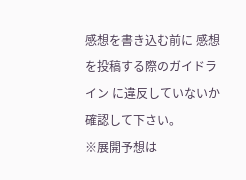感想を書き込む前に 感想を投稿する際のガイドライン に違反していないか確認して下さい。
※展開予想は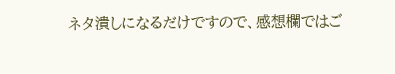ネタ潰しになるだけですので、感想欄ではご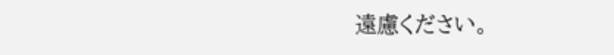遠慮ください。